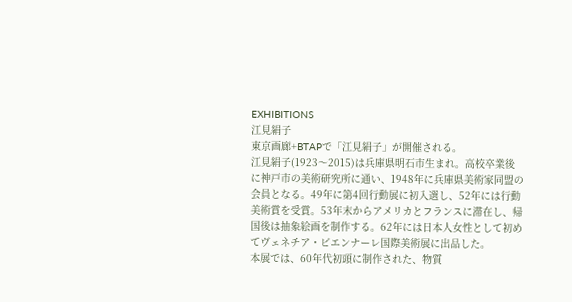EXHIBITIONS
江見絹子
東京画廊+BTAPで「江見絹子」が開催される。
江見絹子(1923〜2015)は兵庫県明石市生まれ。高校卒業後に神戸市の美術研究所に通い、1948年に兵庫県美術家同盟の会員となる。49年に第4回行動展に初入選し、52年には行動美術賞を受賞。53年末からアメリカとフランスに滞在し、帰国後は抽象絵画を制作する。62年には日本人女性として初めてヴェネチア・ビエンナーレ国際美術展に出品した。
本展では、60年代初頭に制作された、物質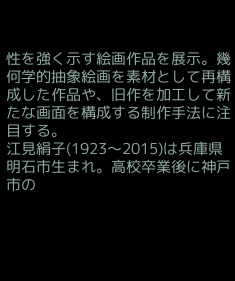性を強く示す絵画作品を展示。幾何学的抽象絵画を素材として再構成した作品や、旧作を加工して新たな画面を構成する制作手法に注目する。
江見絹子(1923〜2015)は兵庫県明石市生まれ。高校卒業後に神戸市の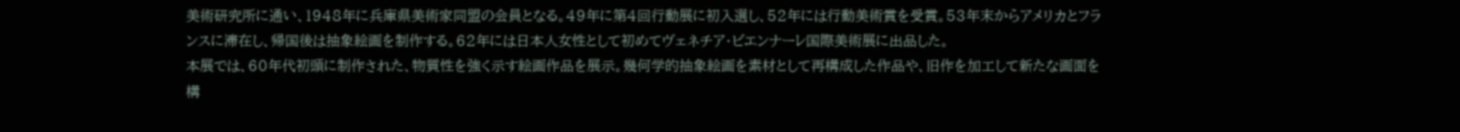美術研究所に通い、1948年に兵庫県美術家同盟の会員となる。49年に第4回行動展に初入選し、52年には行動美術賞を受賞。53年末からアメリカとフランスに滞在し、帰国後は抽象絵画を制作する。62年には日本人女性として初めてヴェネチア・ビエンナーレ国際美術展に出品した。
本展では、60年代初頭に制作された、物質性を強く示す絵画作品を展示。幾何学的抽象絵画を素材として再構成した作品や、旧作を加工して新たな画面を構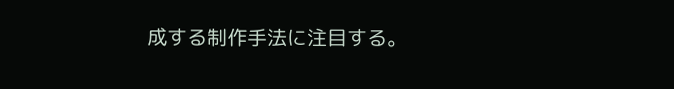成する制作手法に注目する。